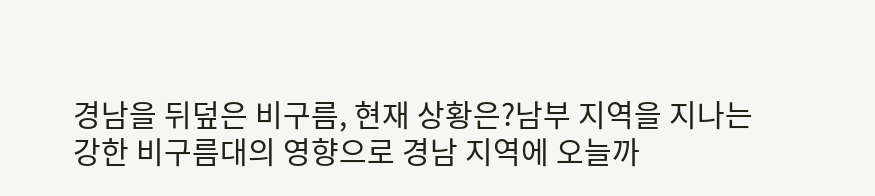경남을 뒤덮은 비구름, 현재 상황은?남부 지역을 지나는 강한 비구름대의 영향으로 경남 지역에 오늘까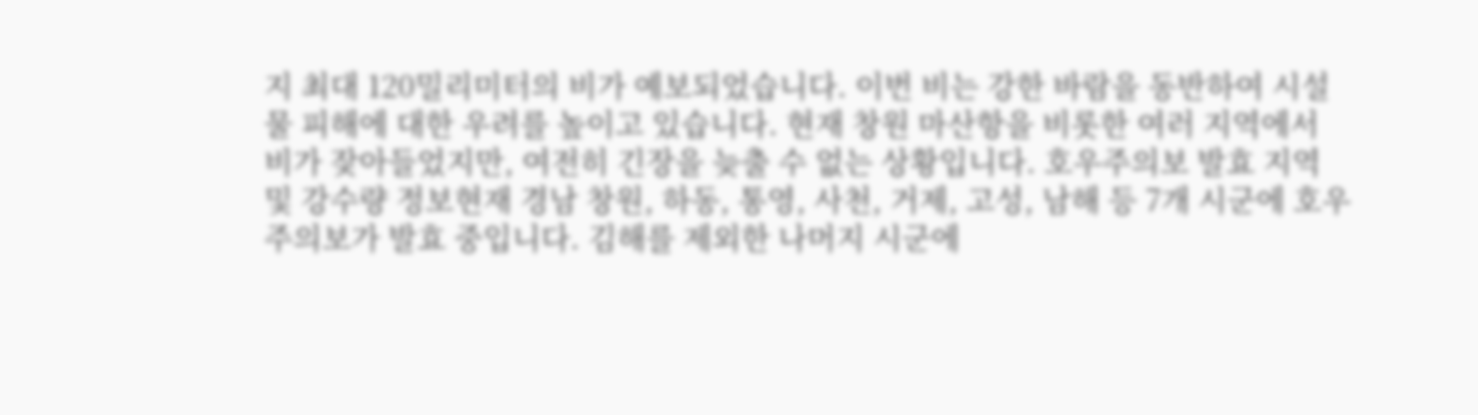지 최대 120밀리미터의 비가 예보되었습니다. 이번 비는 강한 바람을 동반하여 시설물 피해에 대한 우려를 높이고 있습니다. 현재 창원 마산항을 비롯한 여러 지역에서 비가 잦아들었지만, 여전히 긴장을 늦출 수 없는 상황입니다. 호우주의보 발효 지역 및 강수량 정보현재 경남 창원, 하동, 통영, 사천, 거제, 고성, 남해 등 7개 시군에 호우주의보가 발효 중입니다. 김해를 제외한 나머지 시군에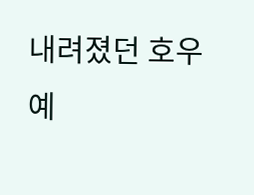내려졌던 호우 예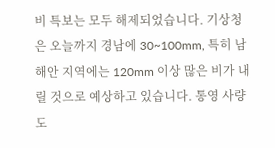비 특보는 모두 해제되었습니다. 기상청은 오늘까지 경남에 30~100mm, 특히 남해안 지역에는 120mm 이상 많은 비가 내릴 것으로 예상하고 있습니다. 통영 사량도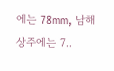에는 78mm, 남해 상주에는 7..